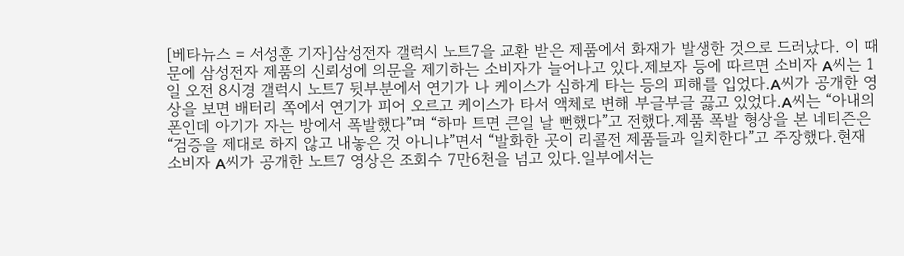[베타뉴스 = 서성훈 기자]삼성전자 갤럭시 노트7을 교환 받은 제품에서 화재가 발생한 것으로 드러났다. 이 때문에 삼성전자 제품의 신뢰성에 의문을 제기하는 소비자가 늘어나고 있다.제보자 등에 따르면 소비자 A씨는 1일 오전 8시경 갤럭시 노트7 뒷부분에서 연기가 나 케이스가 심하게 타는 등의 피해를 입었다.A씨가 공개한 영상을 보면 배터리 쪽에서 연기가 피어 오르고 케이스가 타서 액체로 변해 부글부글 끓고 있었다.A씨는 “아내의 폰인데 아기가 자는 방에서 폭발했다”며 “하마 트면 큰일 날 뻔했다”고 전했다.제품 폭발 형상을 본 네티즌은 “검증을 제대로 하지 않고 내놓은 것 아니냐”면서 “발화한 곳이 리콜전 제품들과 일치한다”고 주장했다.현재 소비자 A씨가 공개한 노트7 영상은 조회수 7만6천을 넘고 있다.일부에서는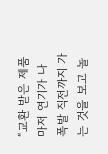“교환 받은 제품마저 연기가 나 폭발 직전까지 가는 것을 보고 놀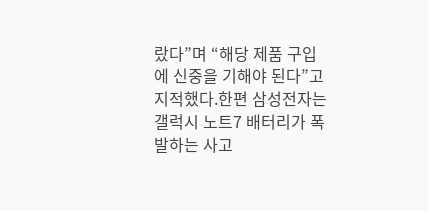랐다”며 “해당 제품 구입에 신중을 기해야 된다”고 지적했다.한편 삼성전자는 갤럭시 노트7 배터리가 폭발하는 사고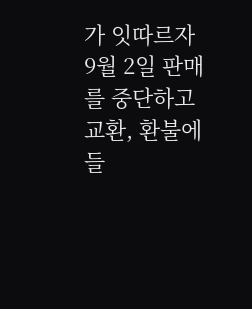가 잇따르자 9월 2일 판매를 중단하고 교환, 환불에 들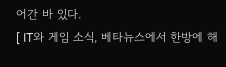어간 바 있다.
[ IT와 게임 소식, 베타뉴스에서 한방에 해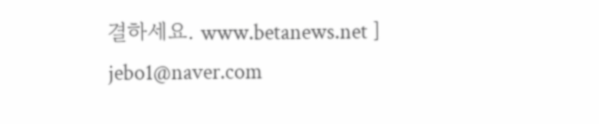결하세요. www.betanews.net ] jebo1@naver.com